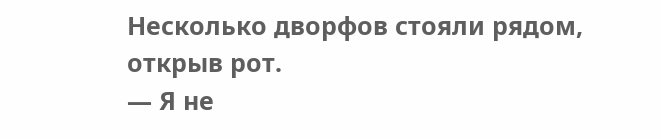Несколько дворфов стояли рядом, открыв рот.
— Я не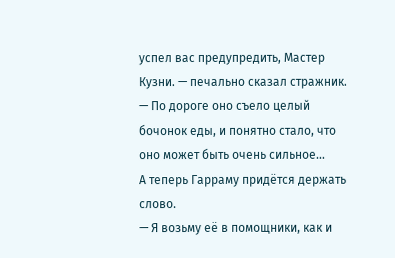успел вас предупредить, Мастер Кузни. — печально сказал стражник. — По дороге оно съело целый бочонок еды, и понятно стало, что оно может быть очень сильное…
А теперь Гарраму придётся держать слово.
— Я возьму её в помощники, как и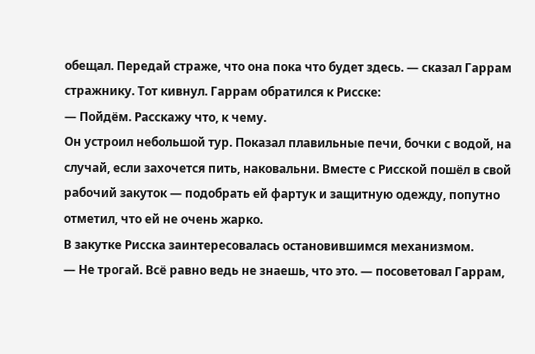обещал. Передай страже, что она пока что будет здесь. — сказал Гаррам стражнику. Тот кивнул. Гаррам обратился к Рисске:
— Пойдём. Расскажу что, к чему.
Он устроил небольшой тур. Показал плавильные печи, бочки с водой, на случай, если захочется пить, наковальни. Вместе с Рисской пошёл в свой рабочий закуток — подобрать ей фартук и защитную одежду, попутно отметил, что ей не очень жарко.
В закутке Рисска заинтересовалась остановившимся механизмом.
— Не трогай. Всё равно ведь не знаешь, что это. — посоветовал Гаррам,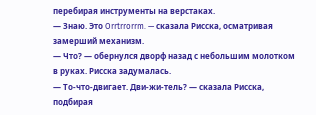перебирая инструменты на верстаках.
— Знаю. Это Orrtrrorrm. — сказала Рисска, осматривая замерший механизм.
— Что? — обернулся дворф назад с небольшим молотком в руках. Рисска задумалась.
— То-что-двигает. Дви-жи-тель? — сказала Рисска, подбирая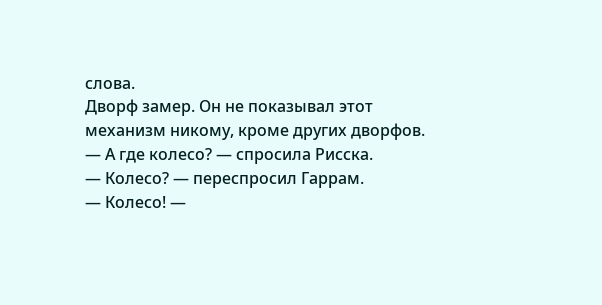слова.
Дворф замер. Он не показывал этот механизм никому, кроме других дворфов.
— А где колесо? — спросила Рисска.
— Колесо? — переспросил Гаррам.
— Колесо! —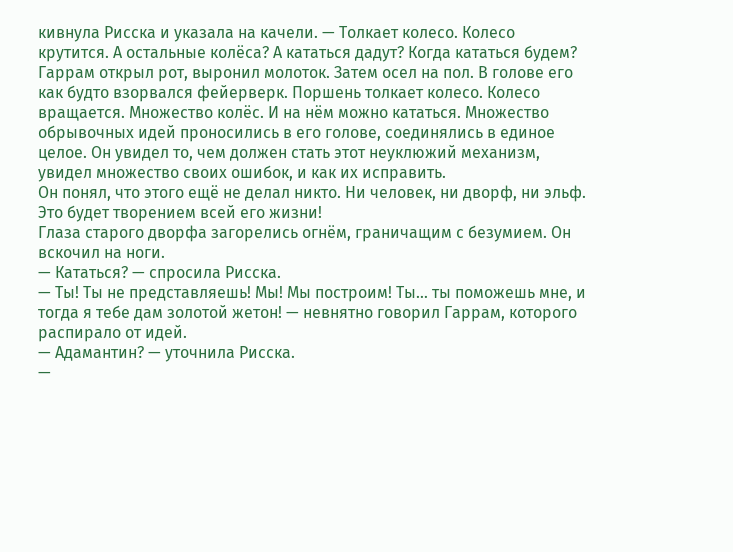кивнула Рисска и указала на качели. — Толкает колесо. Колесо крутится. А остальные колёса? А кататься дадут? Когда кататься будем?
Гаррам открыл рот, выронил молоток. Затем осел на пол. В голове его как будто взорвался фейерверк. Поршень толкает колесо. Колесо вращается. Множество колёс. И на нём можно кататься. Множество обрывочных идей проносились в его голове, соединялись в единое целое. Он увидел то, чем должен стать этот неуклюжий механизм, увидел множество своих ошибок, и как их исправить.
Он понял, что этого ещё не делал никто. Ни человек, ни дворф, ни эльф. Это будет творением всей его жизни!
Глаза старого дворфа загорелись огнём, граничащим с безумием. Он вскочил на ноги.
— Кататься? — спросила Рисска.
— Ты! Ты не представляешь! Мы! Мы построим! Ты… ты поможешь мне, и тогда я тебе дам золотой жетон! — невнятно говорил Гаррам, которого распирало от идей.
— Адамантин? — уточнила Рисска.
—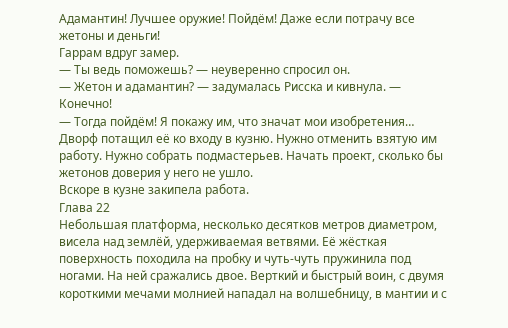Адамантин! Лучшее оружие! Пойдём! Даже если потрачу все жетоны и деньги!
Гаррам вдруг замер.
— Ты ведь поможешь? — неуверенно спросил он.
— Жетон и адамантин? — задумалась Рисска и кивнула. — Конечно!
— Тогда пойдём! Я покажу им, что значат мои изобретения…
Дворф потащил её ко входу в кузню. Нужно отменить взятую им работу. Нужно собрать подмастерьев. Начать проект, сколько бы жетонов доверия у него не ушло.
Вскоре в кузне закипела работа.
Глава 22
Небольшая платформа, несколько десятков метров диаметром, висела над землёй, удерживаемая ветвями. Её жёсткая поверхность походила на пробку и чуть-чуть пружинила под ногами. На ней сражались двое. Верткий и быстрый воин, с двумя короткими мечами молнией нападал на волшебницу, в мантии и с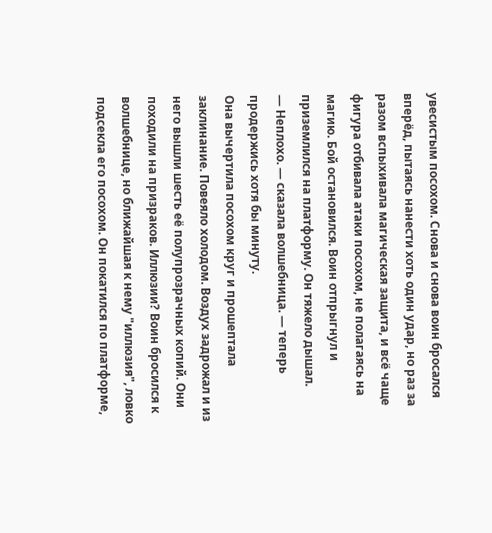увесистым посохом. Снова и снова воин бросался вперёд, пытаясь нанести хоть один удар, но раз за разом вспыхивала магическая защита, и всё чаще фигура отбивала атаки посохом, не полагаясь на магию. Бой остановился. Воин отпрыгнул и приземлился на платформу. Он тяжело дышал.
— Неплохо. — сказала волшебница. — теперь продержись хотя бы минуту.
Она вычертила посохом круг и прошептала заклинание. Повеяло холодом. Воздух задрожал и из него вышли шесть её полупрозрачных копий. Они походили на призраков. Иллюзии? Воин бросился к волшебнице, но ближайшая к нему "иллюзия", ловко подсекла его посохом. Он покатился по платформе,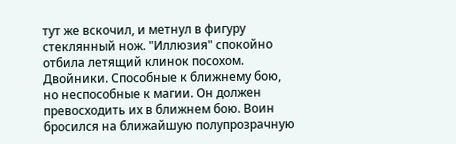тут же вскочил, и метнул в фигуру стеклянный нож. "Иллюзия" спокойно отбила летящий клинок посохом.
Двойники. Способные к ближнему бою, но неспособные к магии. Он должен превосходить их в ближнем бою. Воин бросился на ближайшую полупрозрачную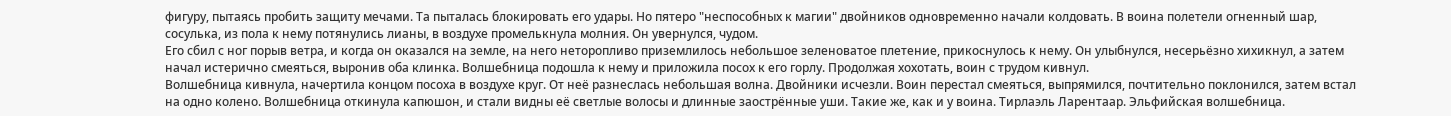фигуру, пытаясь пробить защиту мечами. Та пыталась блокировать его удары. Но пятеро "неспособных к магии" двойников одновременно начали колдовать. В воина полетели огненный шар, сосулька, из пола к нему потянулись лианы, в воздухе промелькнула молния. Он увернулся, чудом.
Его сбил с ног порыв ветра, и когда он оказался на земле, на него неторопливо приземлилось небольшое зеленоватое плетение, прикоснулось к нему. Он улыбнулся, несерьёзно хихикнул, а затем начал истерично смеяться, выронив оба клинка. Волшебница подошла к нему и приложила посох к его горлу. Продолжая хохотать, воин с трудом кивнул.
Волшебница кивнула, начертила концом посоха в воздухе круг. От неё разнеслась небольшая волна. Двойники исчезли. Воин перестал смеяться, выпрямился, почтительно поклонился, затем встал на одно колено. Волшебница откинула капюшон, и стали видны её светлые волосы и длинные заострённые уши. Такие же, как и у воина. Тирлаэль Ларентаар. Эльфийская волшебница.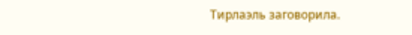Тирлаэль заговорила.